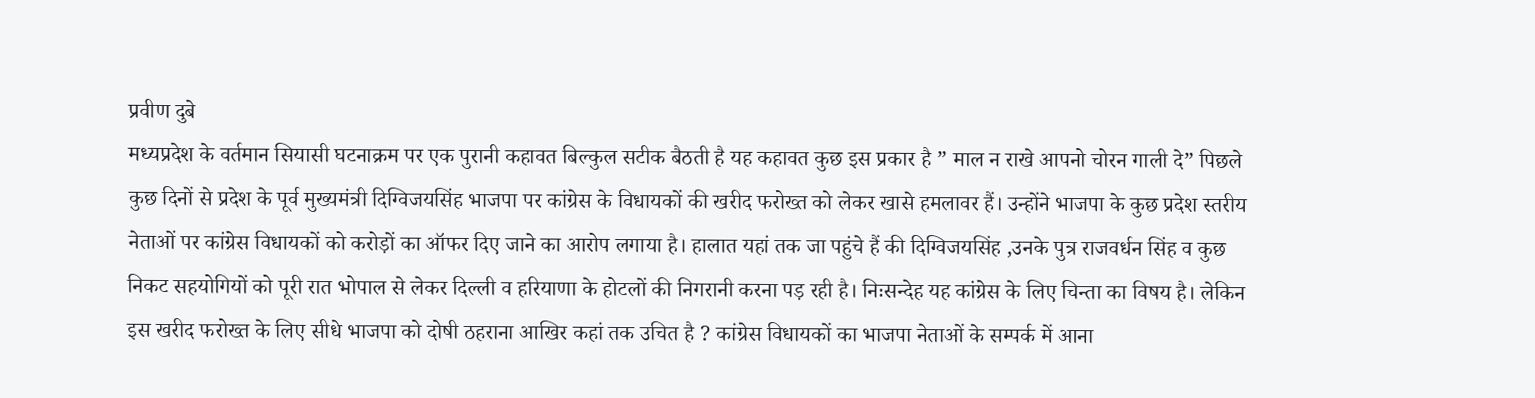प्रवीण दुबे
मध्यप्रदेश के वर्तमान सियासी घटनाक्रम पर एक पुरानी कहावत बिल्कुल सटीक बैठती है यह कहावत कुछ इस प्रकार है ” माल न राखे आपनो चोरन गाली दे” पिछले कुछ दिनों से प्रदेश के पूर्व मुख्यमंत्री दिग्विजयसिंह भाजपा पर कांग्रेस के विधायकों की खरीद फरोख्त को लेकर खासे हमलावर हैं। उन्होंने भाजपा के कुछ प्रदेश स्तरीय नेताओं पर कांग्रेस विधायकों को करोड़ों का ऑफर दिए जाने का आरोप लगाया है। हालात यहां तक जा पहुंचे हैं की दिग्विजयसिंह ,उनके पुत्र राजवर्धन सिंह व कुछ निकट सहयोगियों को पूरी रात भोपाल से लेकर दिल्ली व हरियाणा के होटलों की निगरानी करना पड़ रही है। निःसन्देह यह कांग्रेस के लिए चिन्ता का विषय है। लेकिन इस खरीद फरोख्त के लिए सीधे भाजपा को दोषी ठहराना आखिर कहां तक उचित है ? कांग्रेस विधायकों का भाजपा नेताओं के सम्पर्क में आना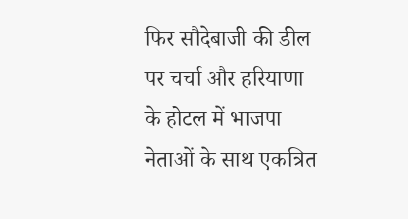फिर सौदेबाजी की डील पर चर्चा और हरियाणा के होटल में भाजपा नेताओं के साथ एकत्रित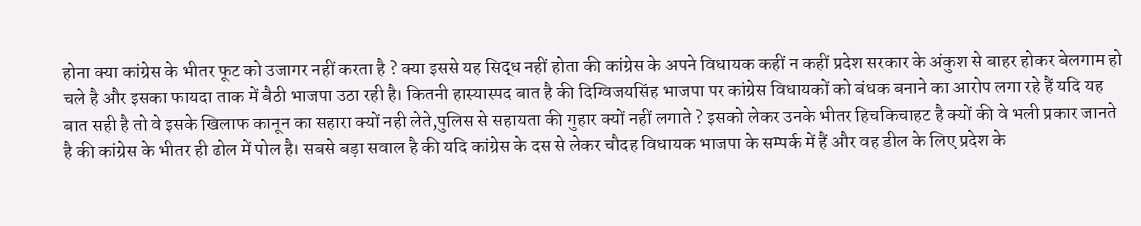होना क्या कांग्रेस के भीतर फूट को उजागर नहीं करता है ? क्या इससे यह सिद्ध नहीं होता की कांग्रेस के अपने विधायक कहीं न कहीं प्रदेश सरकार के अंकुश से बाहर होकर बेलगाम हो चले है और इसका फायदा ताक में बैठी भाजपा उठा रही है। कितनी हास्यास्पद बात है की दिग्विजयसिंह भाजपा पर कांग्रेस विधायकों को बंधक बनाने का आरोप लगा रहे हैं यदि यह बात सही है तो वे इसके खिलाफ कानून का सहारा क्यों नही लेते,पुलिस से सहायता की गुहार क्यों नहीं लगाते ? इसको लेकर उनके भीतर हिचकिचाहट है क्यों की वे भली प्रकार जानते है की कांग्रेस के भीतर ही ढोल में पोल है। सबसे बड़ा सवाल है की यदि कांग्रेस के दस से लेकर चौदह विधायक भाजपा के सम्पर्क में हैं और वह डील के लिए प्रदेश के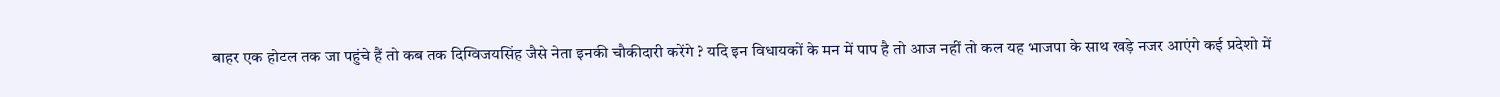बाहर एक होटल तक जा पहुंचे हैं तो कब तक दिग्विजयसिंह जैसे नेता इनकी चौकीदारी करेंगे ? यदि इन विधायकों के मन में पाप है तो आज नहीं तो कल यह भाजपा के साथ खड़े नजर आएंगे कई प्रदेशो में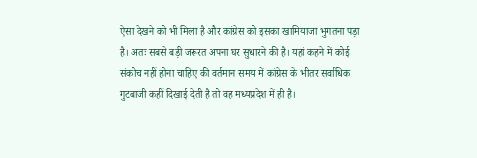ऐसा देखने को भी मिला है और कांग्रेस को इसका खामियाजा भुगतना पड़ा है। अतः सबसे बड़ी जरूरत अपना घर सुधारने की है। यहां कहने में कोई संकोच नहीं होना चाहिए की वर्तमान समय में कांग्रेस के भीतर सर्वाधिक गुटबाजी कहीं दिखाई देती है तो वह मध्यप्रदेश में ही है।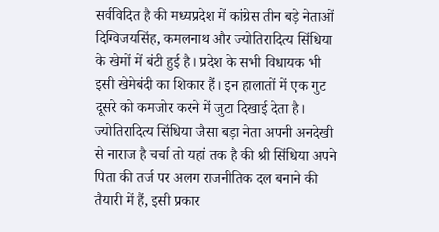सर्वविदित है की मध्यप्रदेश में कांग्रेस तीन बड़े नेताओं दिग्विजयसिंह, कमलनाथ और ज्योतिरादित्य सिंधिया के खेमों में बंटी हुई है। प्रदेश के सभी विधायक भी इसी खेमेबंदी का शिकार हैं। इन हालातों में एक गुट दूसरे को कमजोर करने में जुटा दिखाई देता है। ज्योतिरादित्य सिंधिया जैसा बड़ा नेता अपनी अनदेखी से नाराज है चर्चा तो यहां तक है की श्री सिंधिया अपने पिता की तर्ज पर अलग राजनीतिक दल बनाने की तैयारी में हैं, इसी प्रकार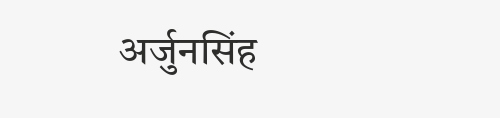अर्जुनसिंह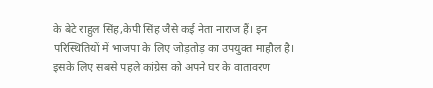के बेटे राहुल सिंह,केपी सिंह जैसे कई नेता नाराज हैं। इन परिस्थितियों में भाजपा के लिए जोड़तोड़ का उपयुक्त माहौल है। इसके लिए सबसे पहले कांग्रेस को अपने घर के वातावरण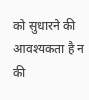को सुधारने की आवश्यकता है न की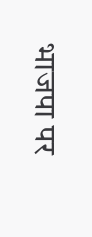भाजपा पर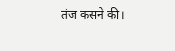तंज कसने की।